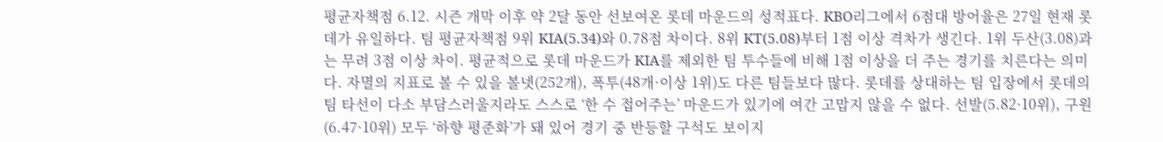평균자책점 6.12. 시즌 개막 이후 약 2달 동안 선보여온 롯데 마운드의 성적표다. KBO리그에서 6점대 방어율은 27일 현재 롯데가 유일하다. 팀 평균자책점 9위 KIA(5.34)와 0.78점 차이다. 8위 KT(5.08)부터 1점 이상 격차가 생긴다. 1위 두산(3.08)과는 무려 3점 이상 차이. 평균적으로 롯데 마운드가 KIA를 제외한 팀 투수들에 비해 1점 이상을 더 주는 경기를 치른다는 의미다. 자멸의 지표로 볼 수 있을 볼넷(252개), 폭투(48개·이상 1위)도 다른 팀들보다 많다. 롯데를 상대하는 팀 입장에서 롯데의 팀 타선이 다소 부담스러울지라도 스스로 ‘한 수 접어주는’ 마운드가 있기에 여간 고맙지 않을 수 없다. 선발(5.82·10위), 구원(6.47·10위) 모두 ‘하향 평준화’가 돼 있어 경기 중 반등할 구석도 보이지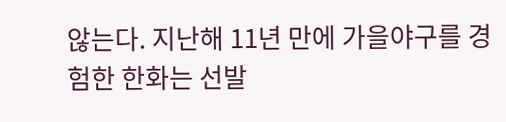않는다. 지난해 11년 만에 가을야구를 경험한 한화는 선발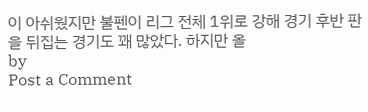이 아쉬웠지만 불펜이 리그 전체 1위로 강해 경기 후반 판을 뒤집는 경기도 꽤 많았다. 하지만 올
by
Post a Comment